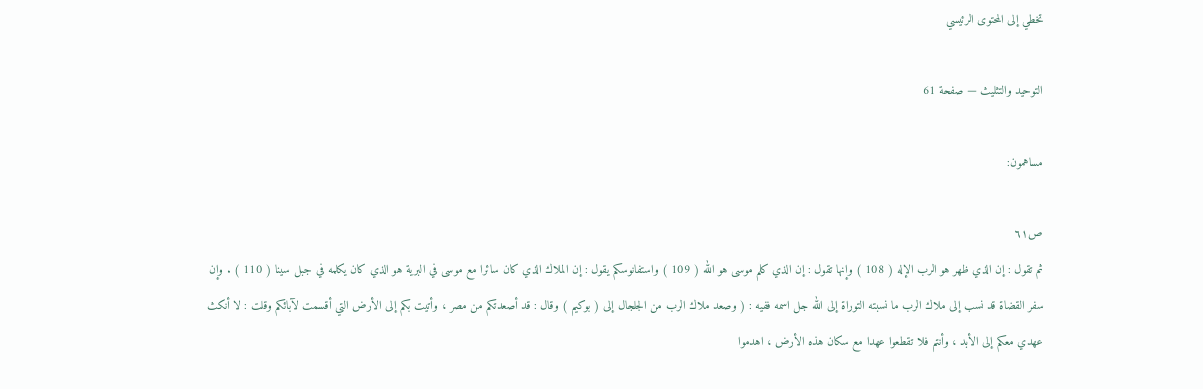تخطي إلى المحتوى الرئيسي

التوحيد والتثليث — صفحة 61

مساهمون:

ص٦١
ثم تقول : إن الذي ظهر هو الرب الإله ( 108 ) وإنها تقول : إن الذي كلم موسى هو الله ( 109 ) واستفانوسكم يقول : إن الملاك الذي كان سائرا مع موسى في البرية هو الذي كان يكلمه في جبل سينا ( 110 ) . وإن سفر القضاة قد نسب إلى ملاك الرب ما نسبته التوراة إلى الله جل اسمه ففيه : ( وصعد ملاك الرب من الجلجال إلى ( بوكيم ) وقال : قد أصعدتكم من مصر ، وأتيت بكم إلى الأرض التي أقسمت لآبائكم وقلت : لا أنكث عهدي معكم إلى الأبد ، وأنتم فلا تقطعوا عهدا مع سكان هذه الأرض ، اهدموا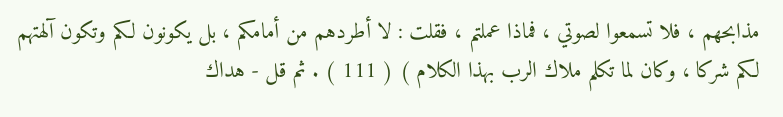مذابحهم ، فلا تسمعوا لصوتي ، فماذا عملتم ، فقلت : لا أطردهم من أمامكم ، بل يكونون لكم وتكون آلهتهم لكم شركا ، وكان لما تكلم ملاك الرب بهذا الكلام ) ( 111 ) . ثم قل - هداك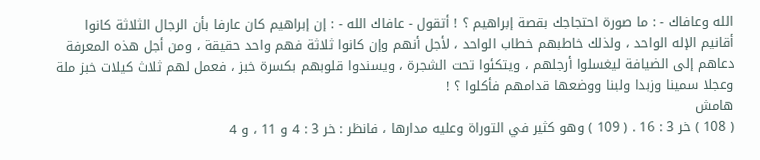الله وعافاك - : ما صورة احتجاجك بقصة إبراهيم ؟ ! أتقول - عافاك الله - : إن إبراهيم كان عارفا بأن الرجال الثلاثة كانوا أقانيم الإله الواحد ، ولذلك خاطبهم خطاب الواحد ، لأجل أنهم وإن كانوا ثلاثة فهم واحد حقيقة ، ومن أجل هذه المعرفة دعاهم إلى الضيافة ليغسلوا أرجلهم ، ويتكئوا تحت الشجرة ، ويسندوا قلوبهم بكسرة خبز ، فعمل لهم ثلاث كيلات خبز ملة وعجلا سمينا وزبدا ولبنا ووضعها قدامهم فأكلوا ؟ !
هامش
( 108 ) خر 3 : 16 . ( 109 ) وهو كثير في التوراة وعليه مدارها ، فانظر : خر 3 : 4 و 11 ، و 4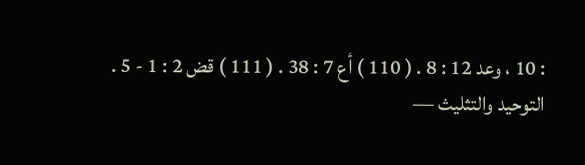: 10 ، وعد 12 : 8 . ( 110 ) أع 7 : 38 . ( 111 ) قض 2 : 1 - 5 .
التوحيد والتثليث —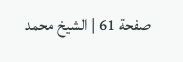صفحة 61 | الشيخ محمد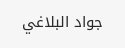جواد البلاغي